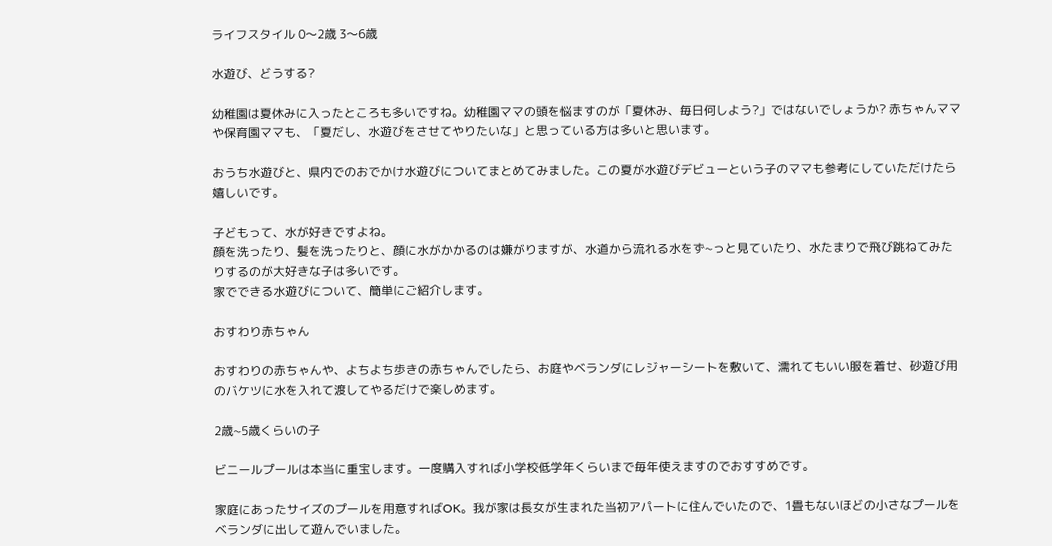ライフスタイル 0〜2歳 3〜6歳

水遊び、どうする?

幼稚園は夏休みに入ったところも多いですね。幼稚園ママの頭を悩ますのが「夏休み、毎日何しよう?」ではないでしょうか? 赤ちゃんママや保育園ママも、「夏だし、水遊びをさせてやりたいな」と思っている方は多いと思います。

おうち水遊びと、県内でのおでかけ水遊びについてまとめてみました。この夏が水遊びデビューという子のママも参考にしていただけたら嬉しいです。

子どもって、水が好きですよね。
顔を洗ったり、髪を洗ったりと、顔に水がかかるのは嫌がりますが、水道から流れる水をず~っと見ていたり、水たまりで飛び跳ねてみたりするのが大好きな子は多いです。
家でできる水遊びについて、簡単にご紹介します。

おすわり赤ちゃん

おすわりの赤ちゃんや、よちよち歩きの赤ちゃんでしたら、お庭やベランダにレジャーシートを敷いて、濡れてもいい服を着せ、砂遊び用のバケツに水を入れて渡してやるだけで楽しめます。

2歳~5歳くらいの子

ビニールプールは本当に重宝します。一度購入すれば小学校低学年くらいまで毎年使えますのでおすすめです。

家庭にあったサイズのプールを用意すればOK。我が家は長女が生まれた当初アパートに住んでいたので、1畳もないほどの小さなプールをベランダに出して遊んでいました。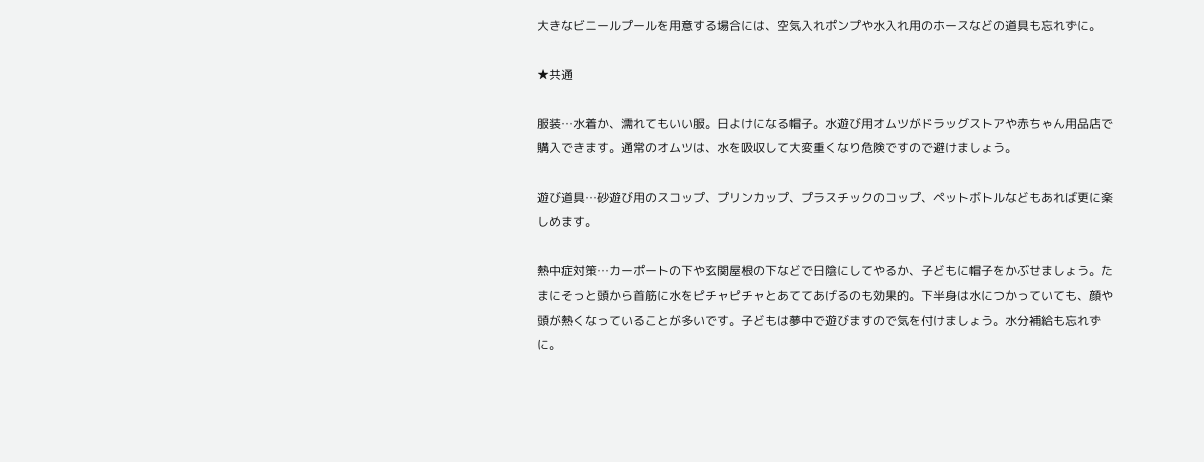大きなビニールプールを用意する場合には、空気入れポンプや水入れ用のホースなどの道具も忘れずに。

★共通

服装…水着か、濡れてもいい服。日よけになる帽子。水遊び用オムツがドラッグストアや赤ちゃん用品店で購入できます。通常のオムツは、水を吸収して大変重くなり危険ですので避けましょう。

遊び道具…砂遊び用のスコップ、プリンカップ、プラスチックのコップ、ペットボトルなどもあれば更に楽しめます。

熱中症対策…カーポートの下や玄関屋根の下などで日陰にしてやるか、子どもに帽子をかぶせましょう。たまにそっと頭から首筋に水をピチャピチャとあててあげるのも効果的。下半身は水につかっていても、顔や頭が熱くなっていることが多いです。子どもは夢中で遊びますので気を付けましょう。水分補給も忘れずに。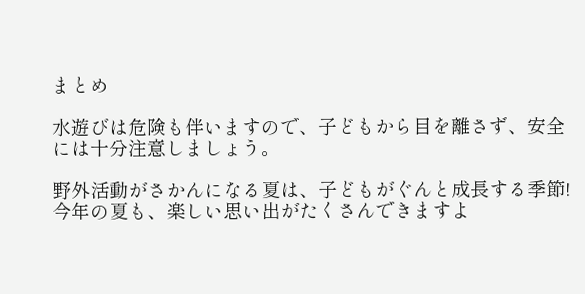まとめ

水遊びは危険も伴いますので、子どもから目を離さず、安全には十分注意しましょう。

野外活動がさかんになる夏は、子どもがぐんと成長する季節!
今年の夏も、楽しい思い出がたくさんできますよ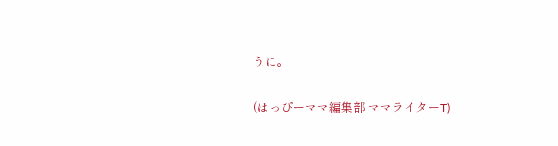うに。

(はっぴーママ編集部 ママライターT)